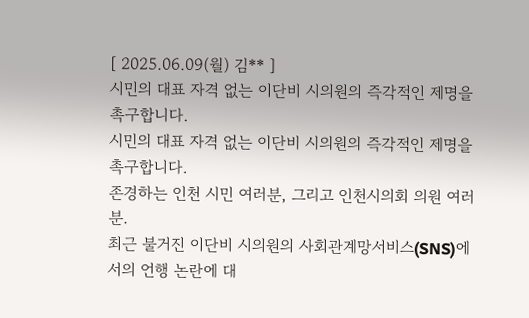[ 2025.06.09(월) 김** ]
시민의 대표 자격 없는 이단비 시의원의 즉각적인 제명을 촉구합니다.
시민의 대표 자격 없는 이단비 시의원의 즉각적인 제명을 촉구합니다.
존경하는 인천 시민 여러분, 그리고 인천시의회 의원 여러분.
최근 불거진 이단비 시의원의 사회관계망서비스(SNS)에서의 언행 논란에 대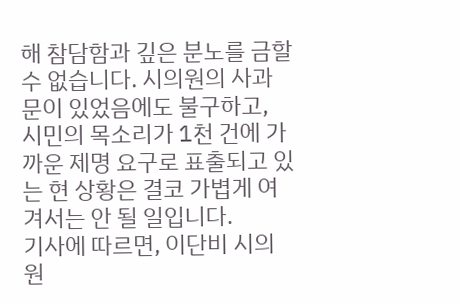해 참담함과 깊은 분노를 금할 수 없습니다. 시의원의 사과문이 있었음에도 불구하고, 시민의 목소리가 1천 건에 가까운 제명 요구로 표출되고 있는 현 상황은 결코 가볍게 여겨서는 안 될 일입니다.
기사에 따르면, 이단비 시의원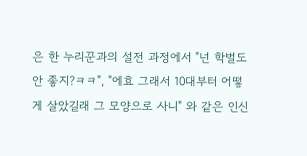은 한 누리꾼과의 설전 과정에서 "넌 학벌도 안 좋지?ㅋㅋ", "에효 그래서 10대부터 어떻게 살았길래 그 모양으로 사니" 와 같은 인신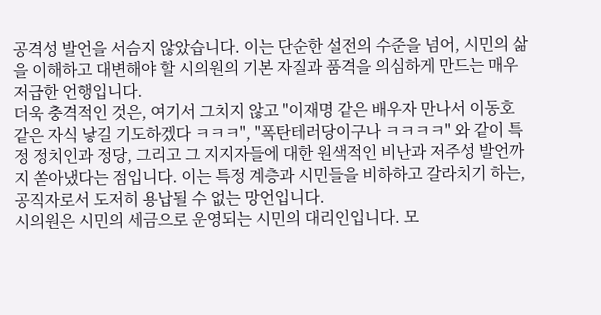공격성 발언을 서슴지 않았습니다. 이는 단순한 설전의 수준을 넘어, 시민의 삶을 이해하고 대변해야 할 시의원의 기본 자질과 품격을 의심하게 만드는 매우 저급한 언행입니다.
더욱 충격적인 것은, 여기서 그치지 않고 "이재명 같은 배우자 만나서 이동호 같은 자식 낳길 기도하겠다 ㅋㅋㅋ", "폭탄테러당이구나 ㅋㅋㅋㅋ" 와 같이 특정 정치인과 정당, 그리고 그 지지자들에 대한 원색적인 비난과 저주성 발언까지 쏟아냈다는 점입니다. 이는 특정 계층과 시민들을 비하하고 갈라치기 하는, 공직자로서 도저히 용납될 수 없는 망언입니다.
시의원은 시민의 세금으로 운영되는 시민의 대리인입니다. 모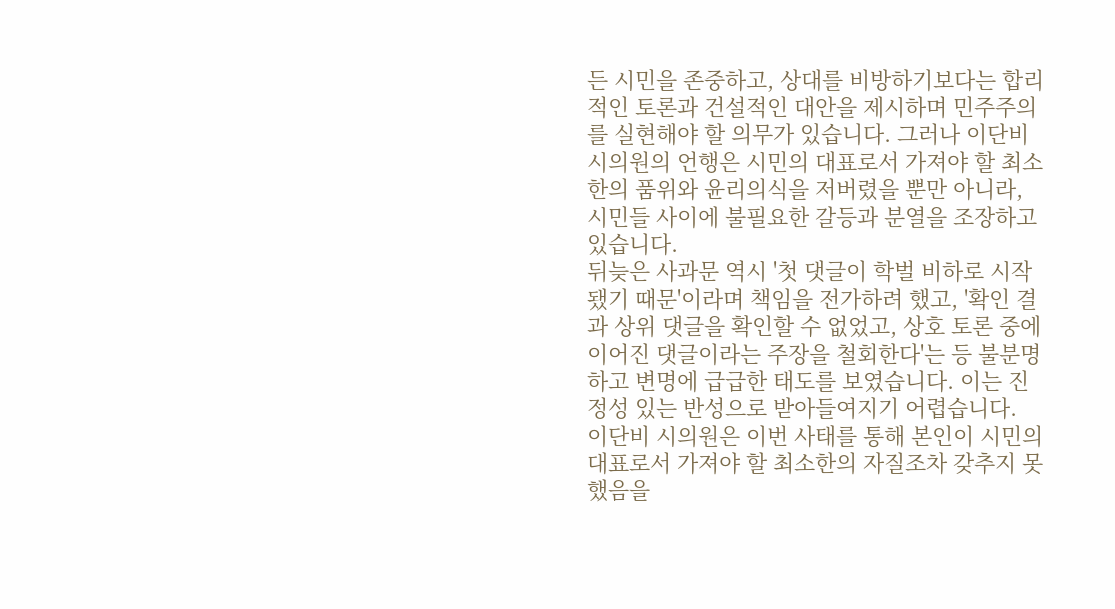든 시민을 존중하고, 상대를 비방하기보다는 합리적인 토론과 건설적인 대안을 제시하며 민주주의를 실현해야 할 의무가 있습니다. 그러나 이단비 시의원의 언행은 시민의 대표로서 가져야 할 최소한의 품위와 윤리의식을 저버렸을 뿐만 아니라, 시민들 사이에 불필요한 갈등과 분열을 조장하고 있습니다.
뒤늦은 사과문 역시 '첫 댓글이 학벌 비하로 시작됐기 때문'이라며 책임을 전가하려 했고, '확인 결과 상위 댓글을 확인할 수 없었고, 상호 토론 중에 이어진 댓글이라는 주장을 철회한다'는 등 불분명하고 변명에 급급한 태도를 보였습니다. 이는 진정성 있는 반성으로 받아들여지기 어렵습니다.
이단비 시의원은 이번 사태를 통해 본인이 시민의 대표로서 가져야 할 최소한의 자질조차 갖추지 못했음을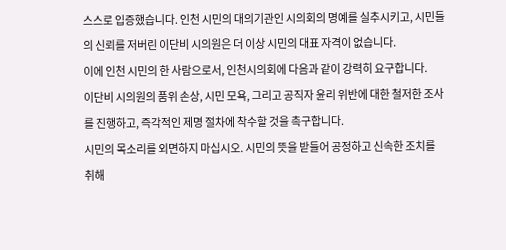스스로 입증했습니다. 인천 시민의 대의기관인 시의회의 명예를 실추시키고, 시민들의 신뢰를 저버린 이단비 시의원은 더 이상 시민의 대표 자격이 없습니다.
이에 인천 시민의 한 사람으로서, 인천시의회에 다음과 같이 강력히 요구합니다.
이단비 시의원의 품위 손상, 시민 모욕, 그리고 공직자 윤리 위반에 대한 철저한 조사를 진행하고, 즉각적인 제명 절차에 착수할 것을 촉구합니다.
시민의 목소리를 외면하지 마십시오. 시민의 뜻을 받들어 공정하고 신속한 조치를 취해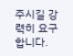주시길 강력히 요구합니다.